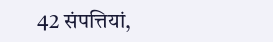42 संपत्तियां,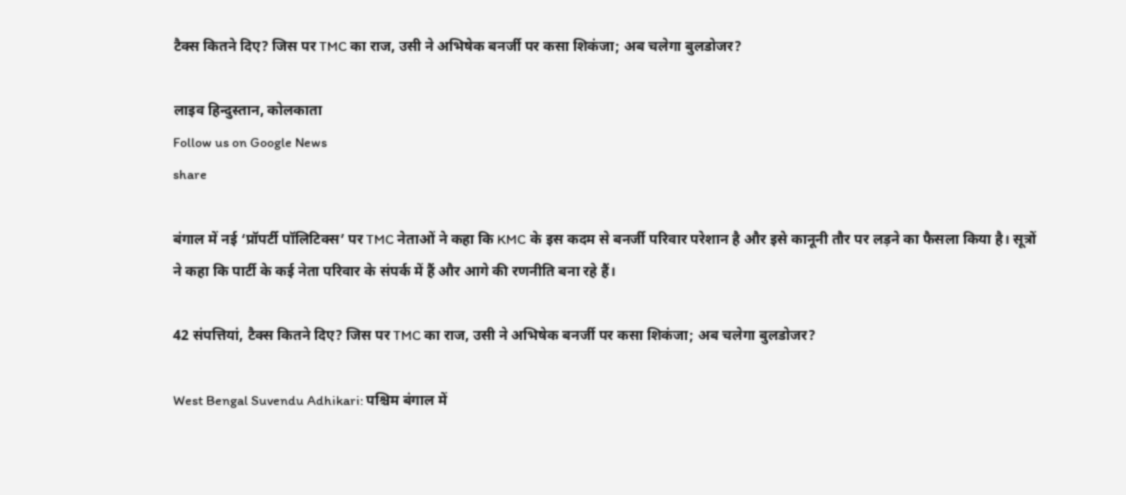टैक्स कितने दिए? जिस पर TMC का राज, उसी ने अभिषेक बनर्जी पर कसा शिकंजा; अब चलेगा बुलडोजर?

लाइव हिन्दुस्तान, कोलकाता
Follow us on Google News
share

बंगाल में नई ‘प्रॉपर्टी पॉलिटिक्स’ पर TMC नेताओं ने कहा कि KMC के इस कदम से बनर्जी परिवार परेशान है और इसे कानूनी तौर पर लड़ने का फैसला किया है। सूत्रों ने कहा कि पार्टी के कई नेता परिवार के संपर्क में हैं और आगे की रणनीति बना रहे हैं।

42 संपत्तियां, टैक्स कितने दिए? जिस पर TMC का राज, उसी ने अभिषेक बनर्जी पर कसा शिकंजा; अब चलेगा बुलडोजर?

West Bengal Suvendu Adhikari: पश्चिम बंगाल में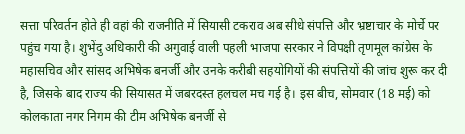सत्ता परिवर्तन होते ही वहां की राजनीति में सियासी टकराव अब सीधे संपत्ति और भ्रष्टाचार के मोर्चे पर पहुंच गया है। शुभेंदु अधिकारी की अगुवाई वाली पहली भाजपा सरकार ने विपक्षी तृणमूल कांग्रेस के महासचिव और सांसद अभिषेक बनर्जी और उनके करीबी सहयोगियों की संपत्तियों की जांच शुरू कर दी है, जिसके बाद राज्य की सियासत में जबरदस्त हलचल मच गई है। इस बीच, सोमवार (18 मई) को कोलकाता नगर निगम की टीम अभिषेक बनर्जी से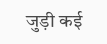जुड़ी कई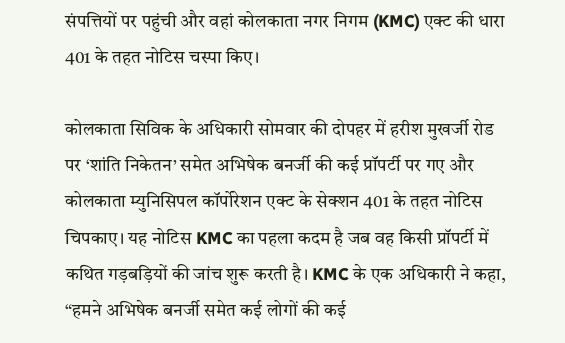संपत्तियों पर पहुंची और वहां कोलकाता नगर निगम (KMC) एक्ट की धारा 401 के तहत नोटिस चस्पा किए।

कोलकाता सिविक के अधिकारी सोमवार की दोपहर में हरीश मुखर्जी रोड पर ‘शांति निकेतन’ समेत अभिषेक बनर्जी की कई प्रॉपर्टी पर गए और कोलकाता म्युनिसिपल कॉर्पोरेशन एक्ट के सेक्शन 401 के तहत नोटिस चिपकाए। यह नोटिस KMC का पहला कदम है जब वह किसी प्रॉपर्टी में कथित गड़बड़ियों की जांच शुरू करती है। KMC के एक अधिकारी ने कहा, “हमने अभिषेक बनर्जी समेत कई लोगों की कई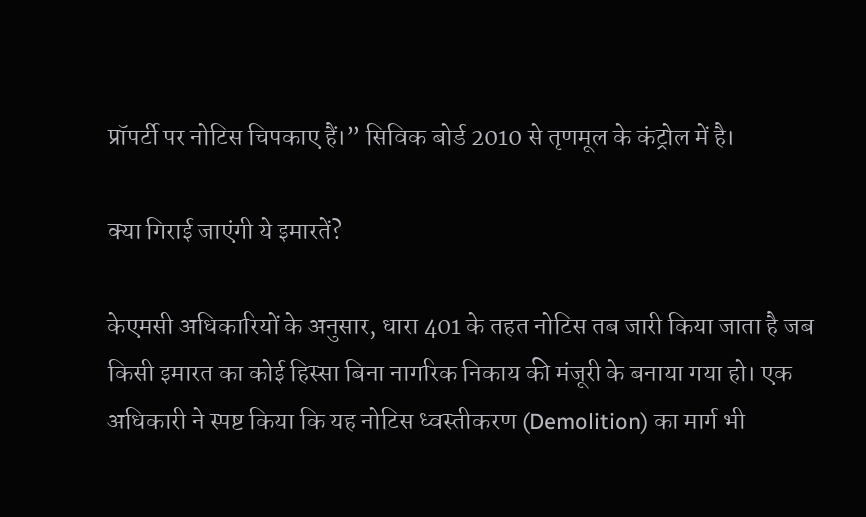प्रॉपर्टी पर नोटिस चिपकाए हैं।” सिविक बोर्ड 2010 से तृणमूल के कंट्रोल में है।

क्या गिराई जाएंगी ये इमारतें?

केएमसी अधिकारियों के अनुसार, धारा 401 के तहत नोटिस तब जारी किया जाता है जब किसी इमारत का कोई हिस्सा बिना नागरिक निकाय की मंजूरी के बनाया गया हो। एक अधिकारी ने स्पष्ट किया कि यह नोटिस ध्वस्तीकरण (Demolition) का मार्ग भी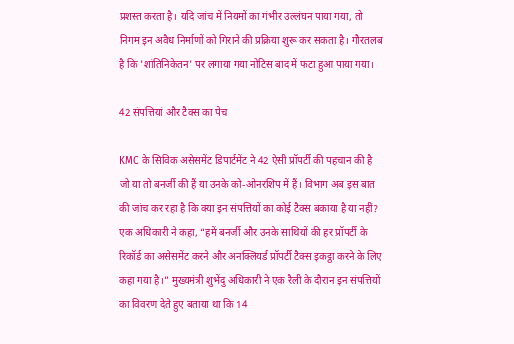प्रशस्त करता है। यदि जांच में नियमों का गंभीर उल्लंघन पाया गया, तो निगम इन अवैध निर्माणों को गिराने की प्रक्रिया शुरू कर सकता है। गौरतलब है कि 'शांतिनिकेतन' पर लगाया गया नोटिस बाद में फटा हुआ पाया गया।

42 संपत्तियां और टैक्स का पेच

KMC के सिविक असेसमेंट डिपार्टमेंट ने 42 ऐसी प्रॉपर्टी की पहचान की है जो या तो बनर्जी की हैं या उनके को-ओनरशिप में हैं। विभाग अब इस बात की जांच कर रहा है कि क्या इन संपत्तियों का कोई टैक्स बकाया है या नहीं? एक अधिकारी ने कहा, “हमें बनर्जी और उनके साथियों की हर प्रॉपर्टी के रिकॉर्ड का असेसमेंट करने और अनक्लियर्ड प्रॉपर्टी टैक्स इकट्ठा करने के लिए कहा गया है।” मुख्यमंत्री शुभेंदु अधिकारी ने एक रैली के दौरान इन संपत्तियों का विवरण देते हुए बताया था कि 14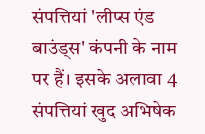संपत्तियां 'लीप्स एंड बाउंड्स' कंपनी के नाम पर हैं। इसके अलावा 4 संपत्तियां खुद अभिषेक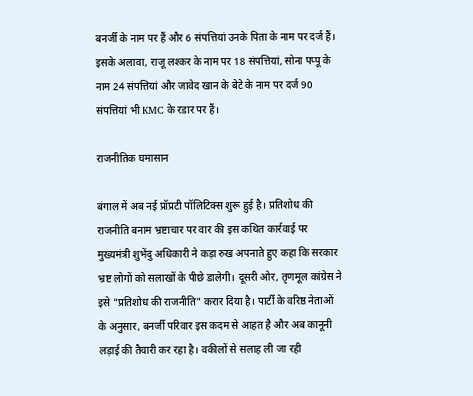बनर्जी के नाम पर हैं और 6 संपत्तियां उनके पिता के नाम पर दर्ज हैं। इसके अलावा, राजू लश्कर के नाम पर 18 संपत्तियां, सोना पप्पू के नाम 24 संपत्तियां और जावेद खान के बेटे के नाम पर दर्ज 90 संपत्तियां भी KMC के रडार पर हैं।

राजनीतिक घमासान

बंगाल में अब नई प्रॉप्रटी पॉलिटिक्स शुरू हुई है। प्रतिशोध की राजनीति बनाम भ्रष्टाचार पर वार की इस कथित कार्रवाई पर मुख्यमंत्री शुभेंदु अधिकारी ने कड़ा रुख अपनाते हुए कहा कि सरकार भ्रष्ट लोगों को सलाखों के पीछे डालेगी। दूसरी ओर, तृणमूल कांग्रेस ने इसे "प्रतिशोध की राजनीति" करार दिया है। पार्टी के वरिष्ठ नेताओं के अनुसार, बनर्जी परिवार इस कदम से आहत है और अब कानूनी लड़ाई की तैयारी कर रहा है। वकीलों से सलाह ली जा रही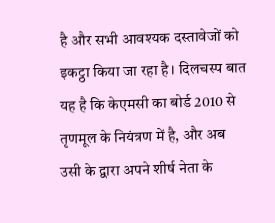है और सभी आवश्यक दस्तावेजों को इकट्ठा किया जा रहा है। दिलचस्प बात यह है कि केएमसी का बोर्ड 2010 से तृणमूल के नियंत्रण में है, और अब उसी के द्वारा अपने शीर्ष नेता के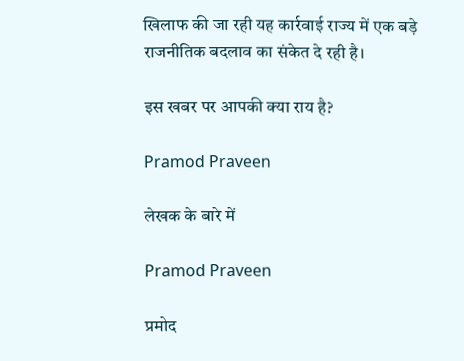खिलाफ की जा रही यह कार्रवाई राज्य में एक बड़े राजनीतिक बदलाव का संकेत दे रही है।

इस खबर पर आपकी क्या राय है?

Pramod Praveen

लेखक के बारे में

Pramod Praveen

प्रमोद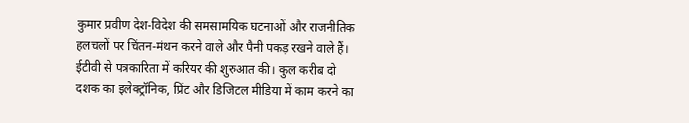कुमार प्रवीण देश-विदेश की समसामयिक घटनाओं और राजनीतिक हलचलों पर चिंतन-मंथन करने वाले और पैनी पकड़ रखने वाले हैं। ईटीवी से पत्रकारिता में करियर की शुरुआत की। कुल करीब दो दशक का इलेक्ट्रॉनिक, प्रिंट और डिजिटल मीडिया में काम करने का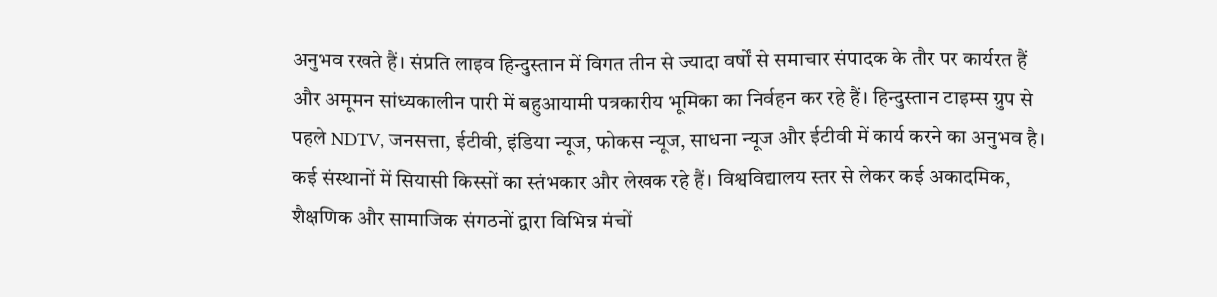अनुभव रखते हैं। संप्रति लाइव हिन्दुस्तान में विगत तीन से ज्यादा वर्षों से समाचार संपादक के तौर पर कार्यरत हैं और अमूमन सांध्यकालीन पारी में बहुआयामी पत्रकारीय भूमिका का निर्वहन कर रहे हैं। हिन्दुस्तान टाइम्स ग्रुप से पहले NDTV, जनसत्ता, ईटीवी, इंडिया न्यूज, फोकस न्यूज, साधना न्यूज और ईटीवी में कार्य करने का अनुभव है। कई संस्थानों में सियासी किस्सों का स्तंभकार और लेखक रहे हैं। विश्वविद्यालय स्तर से लेकर कई अकादमिक, शैक्षणिक और सामाजिक संगठनों द्वारा विभिन्न मंचों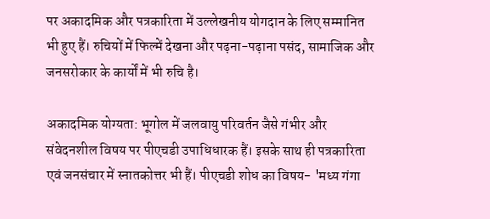पर अकादमिक और पत्रकारिता में उल्लेखनीय योगदान के लिए सम्मानित भी हुए हैं। रुचियों में फिल्में देखना और पढ़ना-पढ़ाना पसंद, सामाजिक और जनसरोकार के कार्यों में भी रुचि है।

अकादमिक योग्यता: भूगोल में जलवायु परिवर्तन जैसे गंभीर और संवेदनशील विषय पर पीएचडी उपाधिधारक हैं। इसके साथ ही पत्रकारिता एवं जनसंचार में स्नातकोत्तर भी हैं। पीएचडी शोध का विषय- 'मध्य गंगा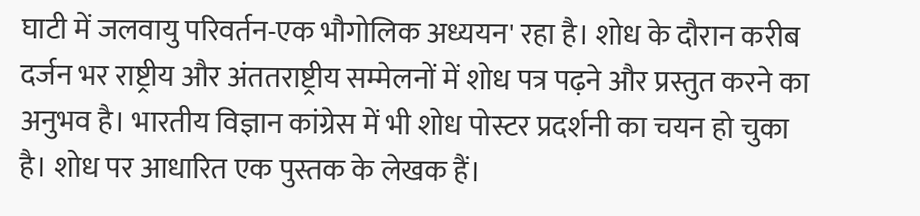घाटी में जलवायु परिवर्तन-एक भौगोलिक अध्ययन' रहा है। शोध के दौरान करीब दर्जन भर राष्ट्रीय और अंततराष्ट्रीय सम्मेलनों में शोध पत्र पढ़ने और प्रस्तुत करने का अनुभव है। भारतीय विज्ञान कांग्रेस में भी शोध पोस्टर प्रदर्शनी का चयन हो चुका है। शोध पर आधारित एक पुस्तक के लेखक हैं।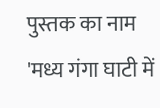पुस्तक का नाम 'मध्य गंगा घाटी में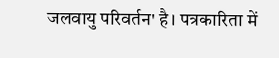जलवायु परिवर्तन' है। पत्रकारिता में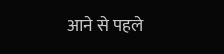आने से पहले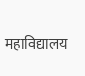महाविद्यालय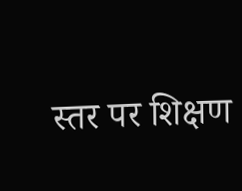स्तर पर शिक्षण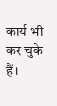कार्य भी कर चुके हैं।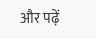और पढ़ें